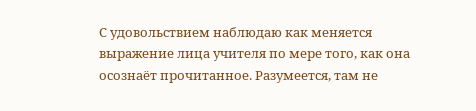С удовольствием наблюдаю как меняется выражение лица учителя по мере того, как она осознаёт прочитанное. Разумеется, там не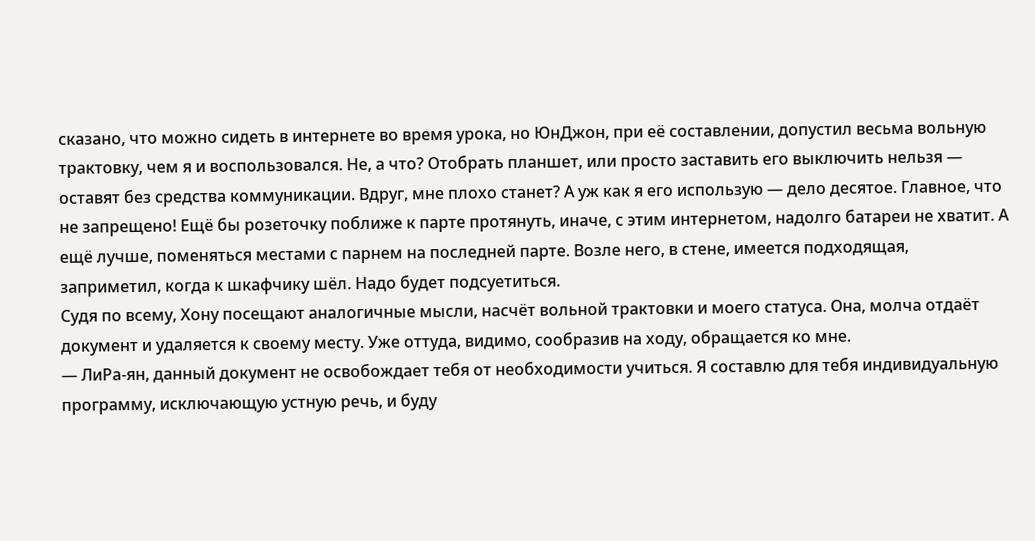сказано, что можно сидеть в интернете во время урока, но ЮнДжон, при её составлении, допустил весьма вольную трактовку, чем я и воспользовался. Не, а что? Отобрать планшет, или просто заставить его выключить нельзя — оставят без средства коммуникации. Вдруг, мне плохо станет? А уж как я его использую — дело десятое. Главное, что не запрещено! Ещё бы розеточку поближе к парте протянуть, иначе, с этим интернетом, надолго батареи не хватит. А ещё лучше, поменяться местами с парнем на последней парте. Возле него, в стене, имеется подходящая, заприметил, когда к шкафчику шёл. Надо будет подсуетиться.
Судя по всему, Хону посещают аналогичные мысли, насчёт вольной трактовки и моего статуса. Она, молча отдаёт документ и удаляется к своему месту. Уже оттуда, видимо, сообразив на ходу, обращается ко мне.
— ЛиРа-ян, данный документ не освобождает тебя от необходимости учиться. Я составлю для тебя индивидуальную программу, исключающую устную речь, и буду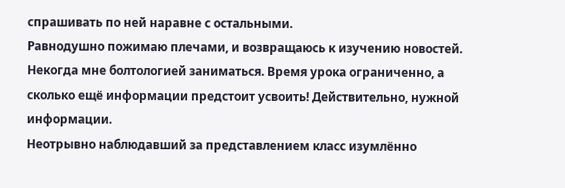спрашивать по ней наравне с остальными.
Равнодушно пожимаю плечами, и возвращаюсь к изучению новостей. Некогда мне болтологией заниматься. Время урока ограниченно, а сколько ещё информации предстоит усвоить! Действительно, нужной информации.
Неотрывно наблюдавший за представлением класс изумлённо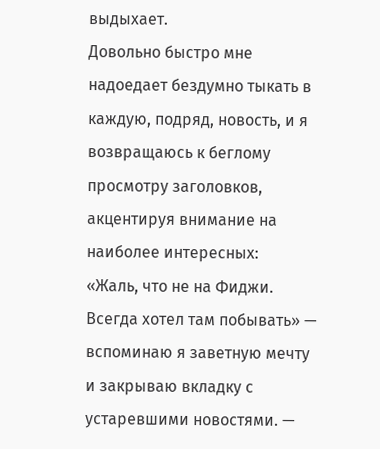выдыхает.
Довольно быстро мне надоедает бездумно тыкать в каждую, подряд, новость, и я возвращаюсь к беглому просмотру заголовков, акцентируя внимание на наиболее интересных:
«Жаль, что не на Фиджи. Всегда хотел там побывать» — вспоминаю я заветную мечту и закрываю вкладку с устаревшими новостями. —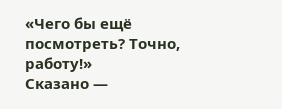«Чего бы ещё посмотреть? Точно, работу!»
Сказано —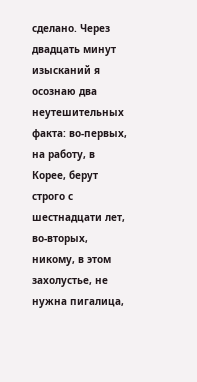сделано. Через двадцать минут изысканий я осознаю два неутешительных факта: во-первых, на работу, в Корее, берут строго с шестнадцати лет, во-вторых, никому, в этом захолустье, не нужна пигалица,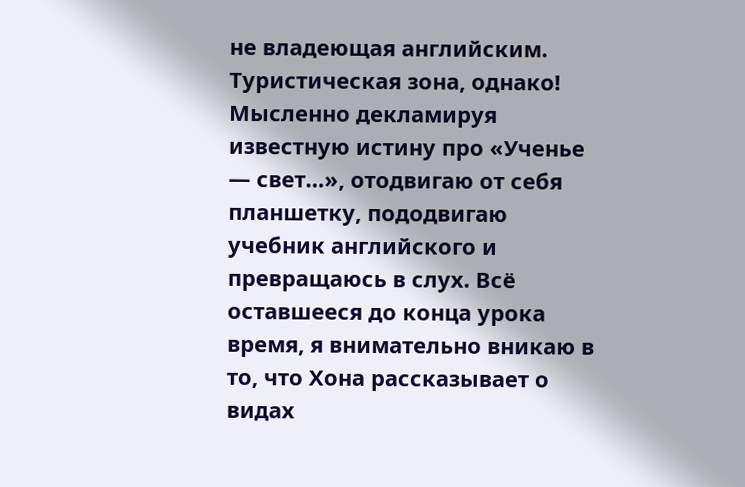не владеющая английским. Туристическая зона, однако!
Мысленно декламируя известную истину про «Ученье — свет…», отодвигаю от себя планшетку, пододвигаю учебник английского и превращаюсь в слух. Всё оставшееся до конца урока время, я внимательно вникаю в то, что Хона рассказывает о видах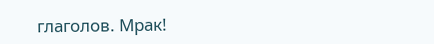глаголов. Мрак!